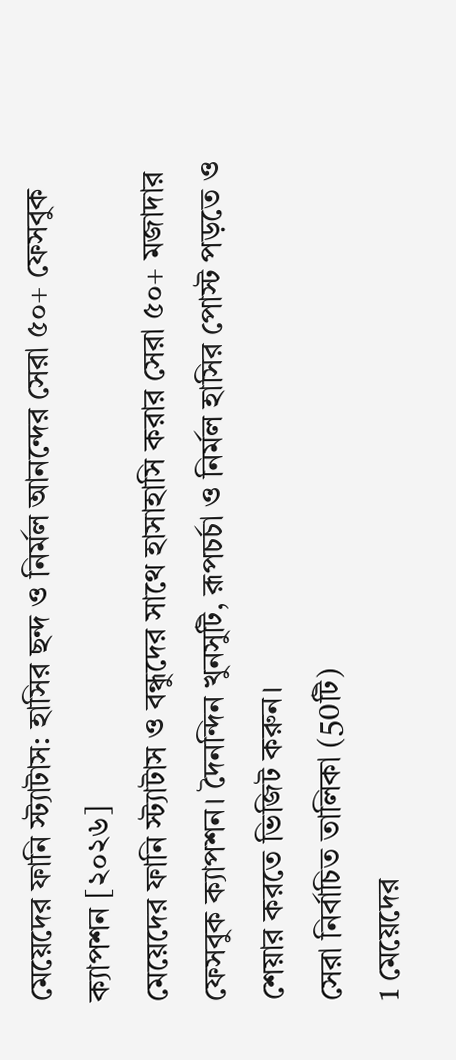মেয়েদের ফানি স্ট্যাটাস: হাসির ছন্দ ও নির্মল আনন্দের সেরা ৫০+ ফেসবুক ক্যাপশন [২০২৬]
মেয়েদের ফানি স্ট্যাটাস ও বন্ধুদের সাথে হাসাহাসি করার সেরা ৫০+ মজাদার ফেসবুক ক্যাপশন। দৈনন্দিন খুনসুটি, রূপচর্চা ও নির্মল হাসির পোস্ট পড়তে ও শেয়ার করতে ভিজিট করুন।
সেরা নির্বাচিত তালিকা (50টি)
1 মেয়েদের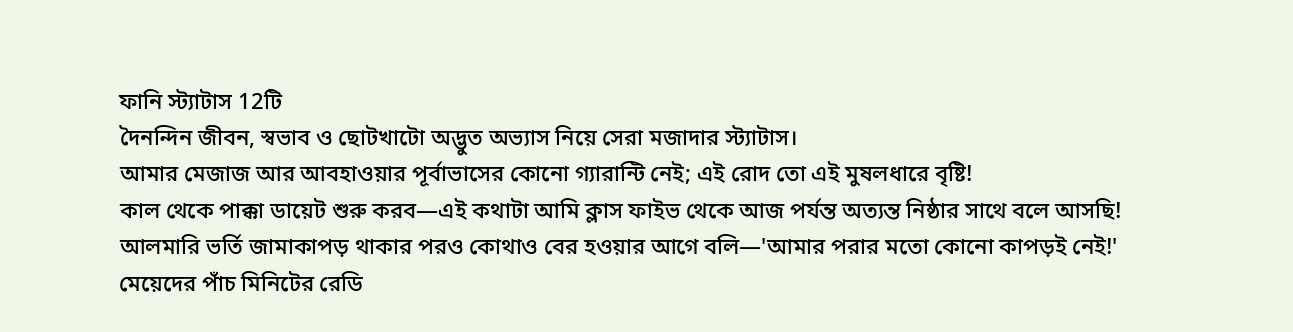ফানি স্ট্যাটাস 12টি
দৈনন্দিন জীবন, স্বভাব ও ছোটখাটো অদ্ভুত অভ্যাস নিয়ে সেরা মজাদার স্ট্যাটাস।
আমার মেজাজ আর আবহাওয়ার পূর্বাভাসের কোনো গ্যারান্টি নেই; এই রোদ তো এই মুষলধারে বৃষ্টি!
কাল থেকে পাক্কা ডায়েট শুরু করব—এই কথাটা আমি ক্লাস ফাইভ থেকে আজ পর্যন্ত অত্যন্ত নিষ্ঠার সাথে বলে আসছি!
আলমারি ভর্তি জামাকাপড় থাকার পরও কোথাও বের হওয়ার আগে বলি—'আমার পরার মতো কোনো কাপড়ই নেই!'
মেয়েদের পাঁচ মিনিটের রেডি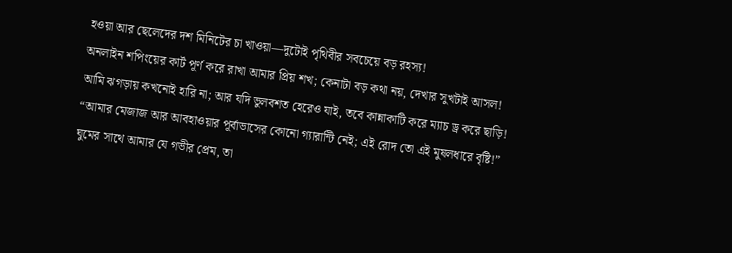হওয়া আর ছেলেদের দশ মিনিটের চা খাওয়া—দুটোই পৃথিবীর সবচেয়ে বড় রহস্য!
অনলাইন শপিংয়ের কার্ট পূর্ণ করে রাখা আমার প্রিয় শখ; কেনাটা বড় কথা নয়, দেখার সুখটাই আসল!
আমি ঝগড়ায় কখনোই হারি না; আর যদি ভুলবশত হেরেও যাই, তবে কান্নাকাটি করে ম্যাচ ড্র করে ছাড়ি!
“আমার মেজাজ আর আবহাওয়ার পূর্বাভাসের কোনো গ্যারান্টি নেই; এই রোদ তো এই মুষলধারে বৃষ্টি!”
ঘুমের সাথে আমার যে গভীর প্রেম, তা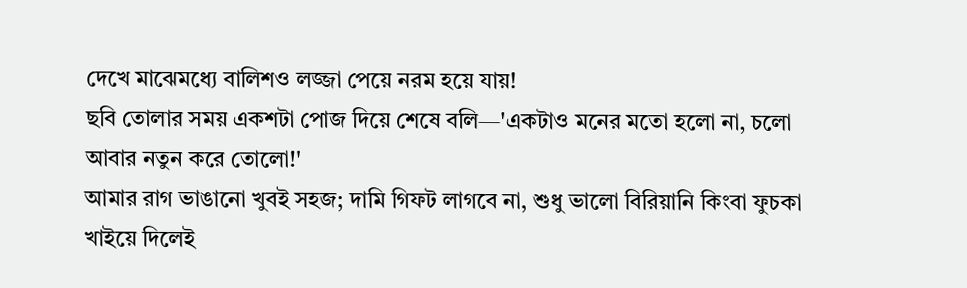দেখে মাঝেমধ্যে বালিশও লজ্জা পেয়ে নরম হয়ে যায়!
ছবি তোলার সময় একশটা পোজ দিয়ে শেষে বলি—'একটাও মনের মতো হলো না, চলো আবার নতুন করে তোলো!'
আমার রাগ ভাঙানো খুবই সহজ; দামি গিফট লাগবে না, শুধু ভালো বিরিয়ানি কিংবা ফুচকা খাইয়ে দিলেই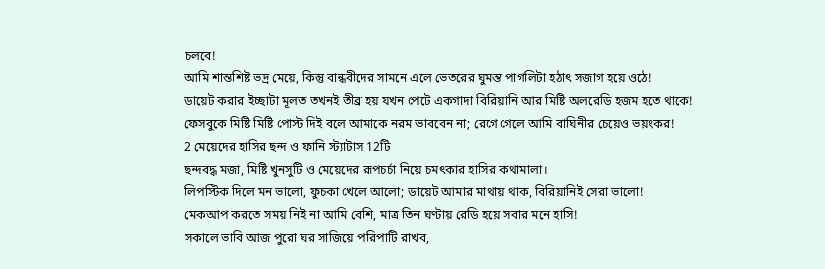চলবে!
আমি শান্তশিষ্ট ভদ্র মেয়ে, কিন্তু বান্ধবীদের সামনে এলে ভেতরের ঘুমন্ত পাগলিটা হঠাৎ সজাগ হয়ে ওঠে!
ডায়েট করার ইচ্ছাটা মূলত তখনই তীব্র হয় যখন পেটে একগাদা বিরিয়ানি আর মিষ্টি অলরেডি হজম হতে থাকে!
ফেসবুকে মিষ্টি মিষ্টি পোস্ট দিই বলে আমাকে নরম ভাববেন না; রেগে গেলে আমি বাঘিনীর চেয়েও ভয়ংকর!
2 মেয়েদের হাসির ছন্দ ও ফানি স্ট্যাটাস 12টি
ছন্দবদ্ধ মজা, মিষ্টি খুনসুটি ও মেয়েদের রূপচর্চা নিয়ে চমৎকার হাসির কথামালা।
লিপস্টিক দিলে মন ভালো, ফুচকা খেলে আলো; ডায়েট আমার মাথায় থাক, বিরিয়ানিই সেরা ভালো!
মেকআপ করতে সময় নিই না আমি বেশি, মাত্র তিন ঘণ্টায় রেডি হয়ে সবার মনে হাসি!
সকালে ভাবি আজ পুরো ঘর সাজিয়ে পরিপাটি রাখব,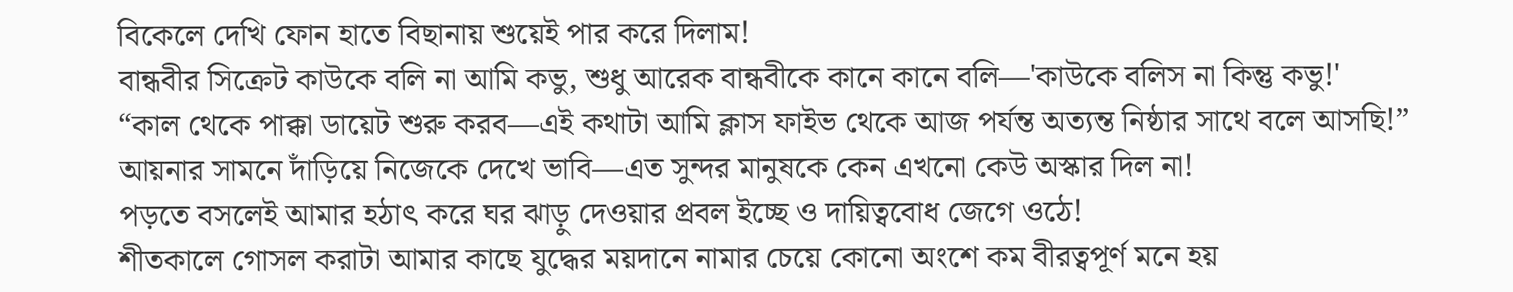বিকেলে দেখি ফোন হাতে বিছানায় শুয়েই পার করে দিলাম!
বান্ধবীর সিক্রেট কাউকে বলি না আমি কভু, শুধু আরেক বান্ধবীকে কানে কানে বলি—'কাউকে বলিস না কিন্তু কভু!'
“কাল থেকে পাক্কা ডায়েট শুরু করব—এই কথাটা আমি ক্লাস ফাইভ থেকে আজ পর্যন্ত অত্যন্ত নিষ্ঠার সাথে বলে আসছি!”
আয়নার সামনে দাঁড়িয়ে নিজেকে দেখে ভাবি—এত সুন্দর মানুষকে কেন এখনো কেউ অস্কার দিল না!
পড়তে বসলেই আমার হঠাৎ করে ঘর ঝাড়ু দেওয়ার প্রবল ইচ্ছে ও দায়িত্ববোধ জেগে ওঠে!
শীতকালে গোসল করাটা আমার কাছে যুদ্ধের ময়দানে নামার চেয়ে কোনো অংশে কম বীরত্বপূর্ণ মনে হয়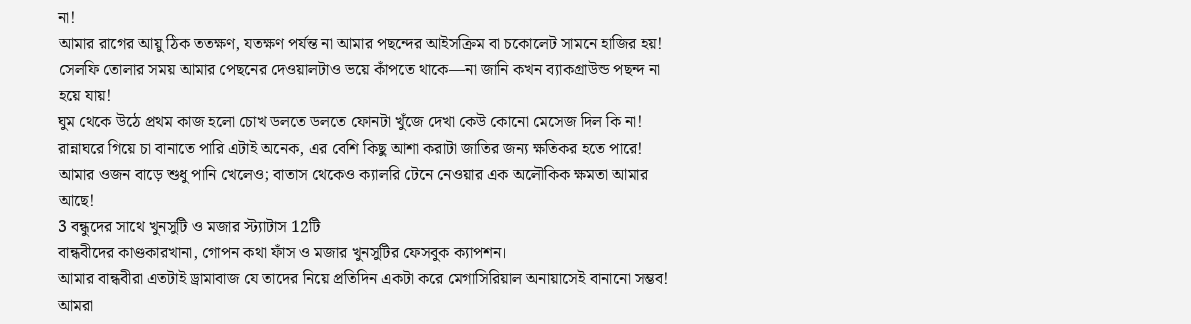না!
আমার রাগের আয়ু ঠিক ততক্ষণ, যতক্ষণ পর্যন্ত না আমার পছন্দের আইসক্রিম বা চকোলেট সামনে হাজির হয়!
সেলফি তোলার সময় আমার পেছনের দেওয়ালটাও ভয়ে কাঁপতে থাকে—না জানি কখন ব্যাকগ্রাউন্ড পছন্দ না হয়ে যায়!
ঘুম থেকে উঠে প্রথম কাজ হলো চোখ ডলতে ডলতে ফোনটা খুঁজে দেখা কেউ কোনো মেসেজ দিল কি না!
রান্নাঘরে গিয়ে চা বানাতে পারি এটাই অনেক, এর বেশি কিছু আশা করাটা জাতির জন্য ক্ষতিকর হতে পারে!
আমার ওজন বাড়ে শুধু পানি খেলেও; বাতাস থেকেও ক্যালরি টেনে নেওয়ার এক অলৌকিক ক্ষমতা আমার আছে!
3 বন্ধুদের সাথে খুনসুটি ও মজার স্ট্যাটাস 12টি
বান্ধবীদের কাণ্ডকারখানা, গোপন কথা ফাঁস ও মজার খুনসুটির ফেসবুক ক্যাপশন।
আমার বান্ধবীরা এতটাই ড্রামাবাজ যে তাদের নিয়ে প্রতিদিন একটা করে মেগাসিরিয়াল অনায়াসেই বানানো সম্ভব!
আমরা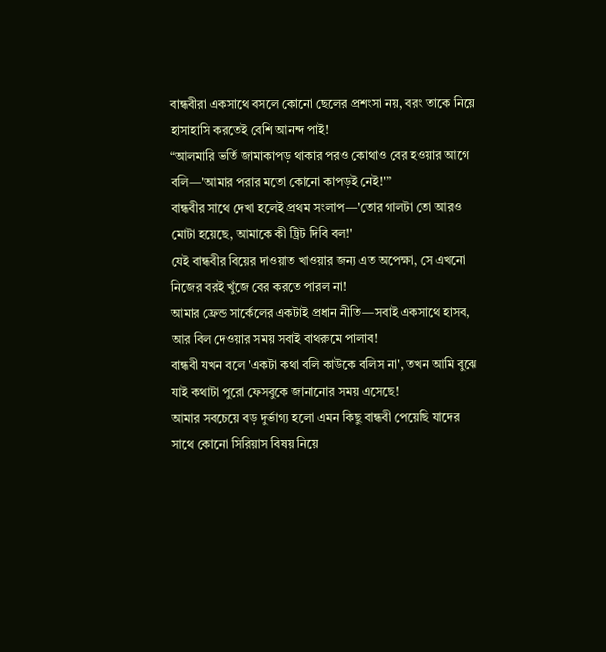বান্ধবীরা একসাথে বসলে কোনো ছেলের প্রশংসা নয়, বরং তাকে নিয়ে হাসাহাসি করতেই বেশি আনন্দ পাই!
“আলমারি ভর্তি জামাকাপড় থাকার পরও কোথাও বের হওয়ার আগে বলি—'আমার পরার মতো কোনো কাপড়ই নেই!'”
বান্ধবীর সাথে দেখা হলেই প্রথম সংলাপ—'তোর গালটা তো আরও মোটা হয়েছে, আমাকে কী ট্রিট দিবি বল!'
যেই বান্ধবীর বিয়ের দাওয়াত খাওয়ার জন্য এত অপেক্ষা, সে এখনো নিজের বরই খুঁজে বের করতে পারল না!
আমার ফ্রেন্ড সার্কেলের একটাই প্রধান নীতি—সবাই একসাথে হাসব, আর বিল দেওয়ার সময় সবাই বাথরুমে পালাব!
বান্ধবী যখন বলে 'একটা কথা বলি কাউকে বলিস না', তখন আমি বুঝে যাই কথাটা পুরো ফেসবুকে জানানোর সময় এসেছে!
আমার সবচেয়ে বড় দুর্ভাগ্য হলো এমন কিছু বান্ধবী পেয়েছি যাদের সাথে কোনো সিরিয়াস বিষয় নিয়ে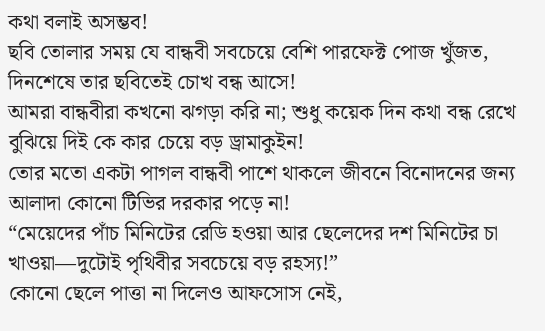কথা বলাই অসম্ভব!
ছবি তোলার সময় যে বান্ধবী সবচেয়ে বেশি পারফেক্ট পোজ খুঁজত, দিনশেষে তার ছবিতেই চোখ বন্ধ আসে!
আমরা বান্ধবীরা কখনো ঝগড়া করি না; শুধু কয়েক দিন কথা বন্ধ রেখে বুঝিয়ে দিই কে কার চেয়ে বড় ড্রামাকুইন!
তোর মতো একটা পাগল বান্ধবী পাশে থাকলে জীবনে বিনোদনের জন্য আলাদা কোনো টিভির দরকার পড়ে না!
“মেয়েদের পাঁচ মিনিটের রেডি হওয়া আর ছেলেদের দশ মিনিটের চা খাওয়া—দুটোই পৃথিবীর সবচেয়ে বড় রহস্য!”
কোনো ছেলে পাত্তা না দিলেও আফসোস নেই,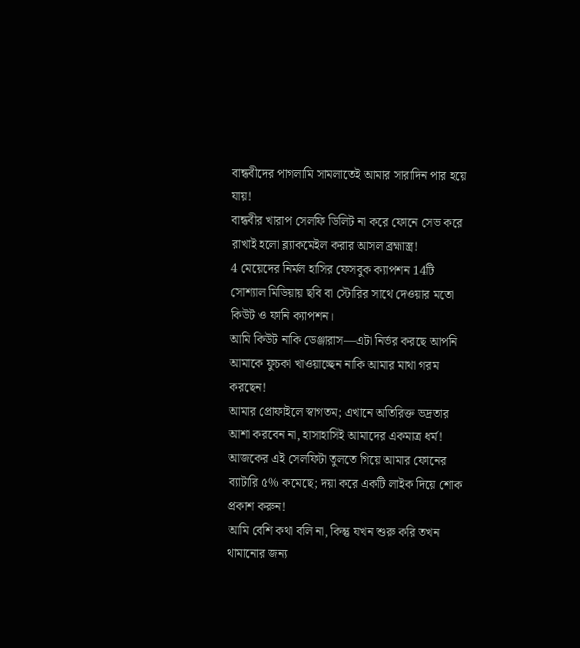বান্ধবীদের পাগলামি সামলাতেই আমার সারাদিন পার হয়ে যায়!
বান্ধবীর খারাপ সেলফি ডিলিট না করে ফোনে সেভ করে রাখাই হলো ব্ল্যাকমেইল করার আসল ব্রহ্মাস্ত্র!
4 মেয়েদের নির্মল হাসির ফেসবুক ক্যাপশন 14টি
সোশ্যাল মিডিয়ায় ছবি বা স্টোরির সাথে দেওয়ার মতো কিউট ও ফানি ক্যাপশন।
আমি কিউট নাকি ডেঞ্জারাস—এটা নির্ভর করছে আপনি আমাকে ফুচকা খাওয়াচ্ছেন নাকি আমার মাথা গরম করছেন!
আমার প্রোফাইলে স্বাগতম; এখানে অতিরিক্ত ভদ্রতার আশা করবেন না, হাসাহাসিই আমাদের একমাত্র ধর্ম!
আজকের এই সেলফিটা তুলতে গিয়ে আমার ফোনের ব্যাটারি ৫% কমেছে; দয়া করে একটি লাইক দিয়ে শোক প্রকাশ করুন!
আমি বেশি কথা বলি না, কিন্তু যখন শুরু করি তখন থামানোর জন্য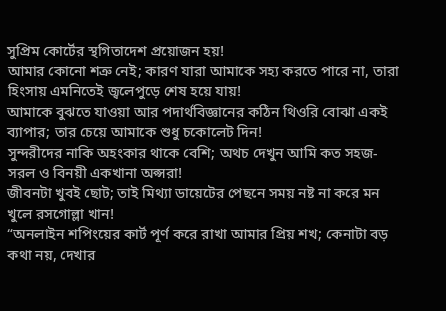সুপ্রিম কোর্টের স্থগিতাদেশ প্রয়োজন হয়!
আমার কোনো শত্রু নেই; কারণ যারা আমাকে সহ্য করতে পারে না, তারা হিংসায় এমনিতেই জ্বলেপুড়ে শেষ হয়ে যায়!
আমাকে বুঝতে যাওয়া আর পদার্থবিজ্ঞানের কঠিন থিওরি বোঝা একই ব্যাপার; তার চেয়ে আমাকে শুধু চকোলেট দিন!
সুন্দরীদের নাকি অহংকার থাকে বেশি; অথচ দেখুন আমি কত সহজ-সরল ও বিনয়ী একখানা অপ্সরা!
জীবনটা খুবই ছোট; তাই মিথ্যা ডায়েটের পেছনে সময় নষ্ট না করে মন খুলে রসগোল্লা খান!
“অনলাইন শপিংয়ের কার্ট পূর্ণ করে রাখা আমার প্রিয় শখ; কেনাটা বড় কথা নয়, দেখার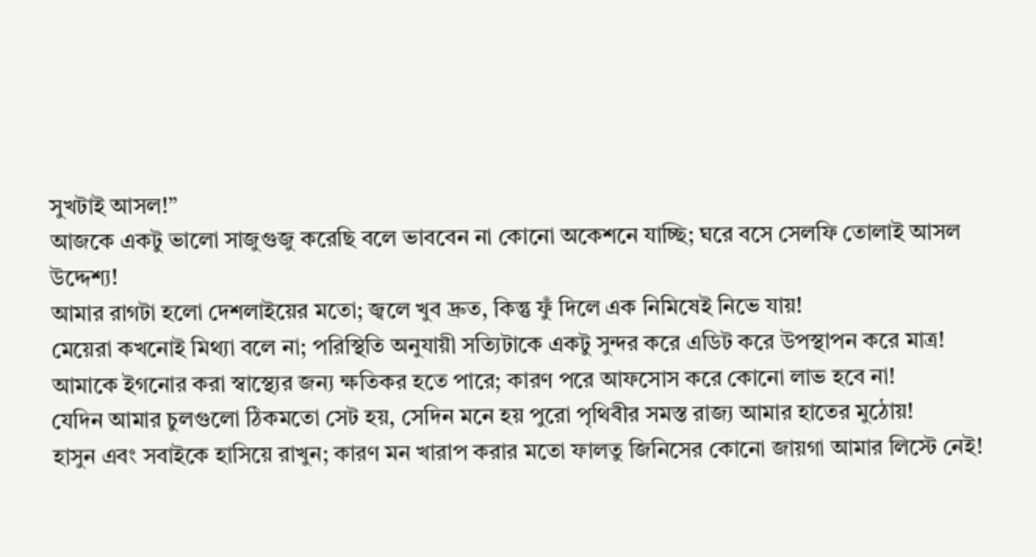সুখটাই আসল!”
আজকে একটু ভালো সাজুগুজু করেছি বলে ভাববেন না কোনো অকেশনে যাচ্ছি; ঘরে বসে সেলফি তোলাই আসল উদ্দেশ্য!
আমার রাগটা হলো দেশলাইয়ের মতো; জ্বলে খুব দ্রুত, কিন্তু ফুঁ দিলে এক নিমিষেই নিভে যায়!
মেয়েরা কখনোই মিথ্যা বলে না; পরিস্থিতি অনুযায়ী সত্যিটাকে একটু সুন্দর করে এডিট করে উপস্থাপন করে মাত্র!
আমাকে ইগনোর করা স্বাস্থ্যের জন্য ক্ষতিকর হতে পারে; কারণ পরে আফসোস করে কোনো লাভ হবে না!
যেদিন আমার চুলগুলো ঠিকমতো সেট হয়, সেদিন মনে হয় পুরো পৃথিবীর সমস্ত রাজ্য আমার হাতের মুঠোয়!
হাসুন এবং সবাইকে হাসিয়ে রাখুন; কারণ মন খারাপ করার মতো ফালতু জিনিসের কোনো জায়গা আমার লিস্টে নেই!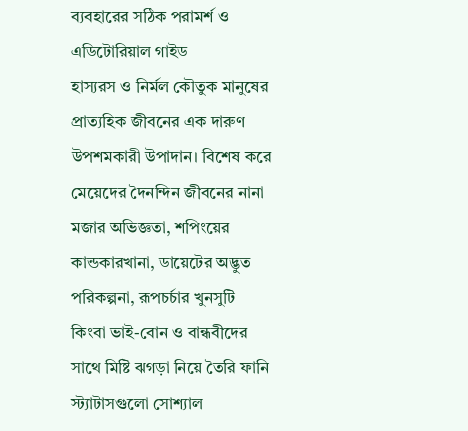ব্যবহারের সঠিক পরামর্শ ও এডিটোরিয়াল গাইড
হাস্যরস ও নির্মল কৌতুক মানুষের প্রাত্যহিক জীবনের এক দারুণ উপশমকারী উপাদান। বিশেষ করে মেয়েদের দৈনন্দিন জীবনের নানা মজার অভিজ্ঞতা, শপিংয়ের কান্ডকারখানা, ডায়েটের অদ্ভুত পরিকল্পনা, রূপচর্চার খুনসুটি কিংবা ভাই-বোন ও বান্ধবীদের সাথে মিষ্টি ঝগড়া নিয়ে তৈরি ফানি স্ট্যাটাসগুলো সোশ্যাল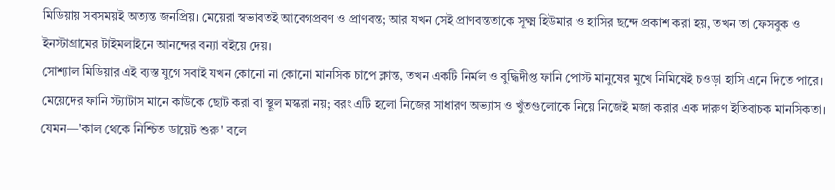মিডিয়ায় সবসময়ই অত্যন্ত জনপ্রিয়। মেয়েরা স্বভাবতই আবেগপ্রবণ ও প্রাণবন্ত; আর যখন সেই প্রাণবন্ততাকে সূক্ষ্ম হিউমার ও হাসির ছন্দে প্রকাশ করা হয়, তখন তা ফেসবুক ও ইনস্টাগ্রামের টাইমলাইনে আনন্দের বন্যা বইয়ে দেয়।
সোশ্যাল মিডিয়ার এই ব্যস্ত যুগে সবাই যখন কোনো না কোনো মানসিক চাপে ক্লান্ত, তখন একটি নির্মল ও বুদ্ধিদীপ্ত ফানি পোস্ট মানুষের মুখে নিমিষেই চওড়া হাসি এনে দিতে পারে। মেয়েদের ফানি স্ট্যাটাস মানে কাউকে ছোট করা বা স্থূল মস্করা নয়; বরং এটি হলো নিজের সাধারণ অভ্যাস ও খুঁতগুলোকে নিয়ে নিজেই মজা করার এক দারুণ ইতিবাচক মানসিকতা। যেমন—'কাল থেকে নিশ্চিত ডায়েট শুরু' বলে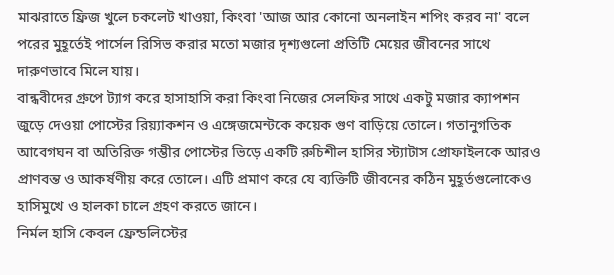মাঝরাতে ফ্রিজ খুলে চকলেট খাওয়া, কিংবা 'আজ আর কোনো অনলাইন শপিং করব না' বলে পরের মুহূর্তেই পার্সেল রিসিভ করার মতো মজার দৃশ্যগুলো প্রতিটি মেয়ের জীবনের সাথে দারুণভাবে মিলে যায়।
বান্ধবীদের গ্রুপে ট্যাগ করে হাসাহাসি করা কিংবা নিজের সেলফির সাথে একটু মজার ক্যাপশন জুড়ে দেওয়া পোস্টের রিয়্যাকশন ও এঙ্গেজমেন্টকে কয়েক গুণ বাড়িয়ে তোলে। গতানুগতিক আবেগঘন বা অতিরিক্ত গম্ভীর পোস্টের ভিড়ে একটি রুচিশীল হাসির স্ট্যাটাস প্রোফাইলকে আরও প্রাণবন্ত ও আকর্ষণীয় করে তোলে। এটি প্রমাণ করে যে ব্যক্তিটি জীবনের কঠিন মুহূর্তগুলোকেও হাসিমুখে ও হালকা চালে গ্রহণ করতে জানে।
নির্মল হাসি কেবল ফ্রেন্ডলিস্টের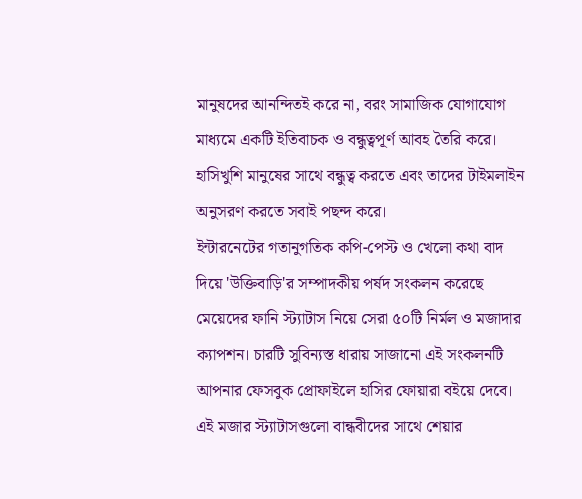মানুষদের আনন্দিতই করে না, বরং সামাজিক যোগাযোগ মাধ্যমে একটি ইতিবাচক ও বন্ধুত্বপূর্ণ আবহ তৈরি করে। হাসিখুশি মানুষের সাথে বন্ধুত্ব করতে এবং তাদের টাইমলাইন অনুসরণ করতে সবাই পছন্দ করে।
ইন্টারনেটের গতানুগতিক কপি-পেস্ট ও খেলো কথা বাদ দিয়ে 'উক্তিবাড়ি'র সম্পাদকীয় পর্ষদ সংকলন করেছে মেয়েদের ফানি স্ট্যাটাস নিয়ে সেরা ৫০টি নির্মল ও মজাদার ক্যাপশন। চারটি সুবিন্যস্ত ধারায় সাজানো এই সংকলনটি আপনার ফেসবুক প্রোফাইলে হাসির ফোয়ারা বইয়ে দেবে।
এই মজার স্ট্যাটাসগুলো বান্ধবীদের সাথে শেয়ার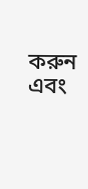করুন এবং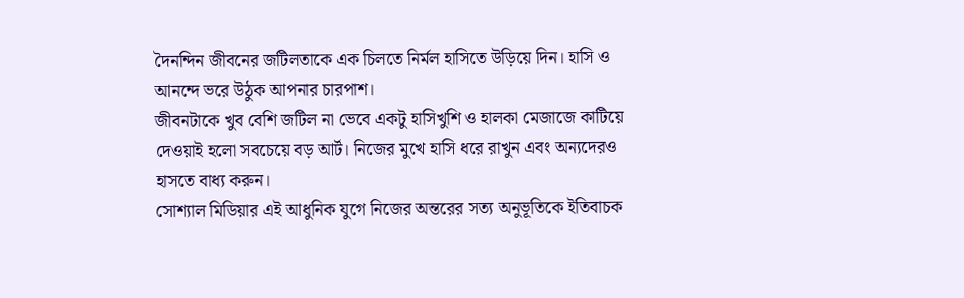দৈনন্দিন জীবনের জটিলতাকে এক চিলতে নির্মল হাসিতে উড়িয়ে দিন। হাসি ও আনন্দে ভরে উঠুক আপনার চারপাশ।
জীবনটাকে খুব বেশি জটিল না ভেবে একটু হাসিখুশি ও হালকা মেজাজে কাটিয়ে দেওয়াই হলো সবচেয়ে বড় আর্ট। নিজের মুখে হাসি ধরে রাখুন এবং অন্যদেরও হাসতে বাধ্য করুন।
সোশ্যাল মিডিয়ার এই আধুনিক যুগে নিজের অন্তরের সত্য অনুভূতিকে ইতিবাচক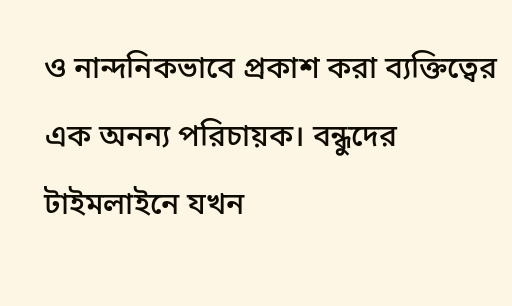ও নান্দনিকভাবে প্রকাশ করা ব্যক্তিত্বের এক অনন্য পরিচায়ক। বন্ধুদের টাইমলাইনে যখন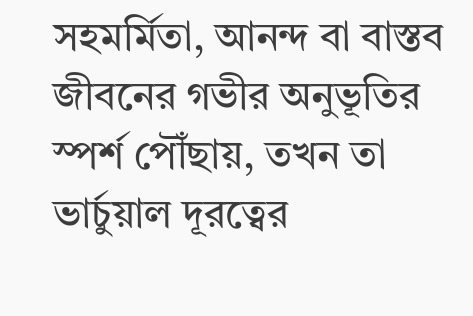সহমর্মিতা, আনন্দ বা বাস্তব জীবনের গভীর অনুভূতির স্পর্শ পৌঁছায়, তখন তা ভার্চুয়াল দূরত্বের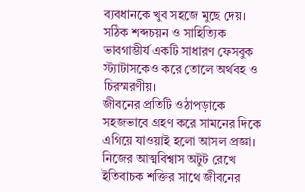ব্যবধানকে খুব সহজে মুছে দেয়। সঠিক শব্দচয়ন ও সাহিত্যিক ভাবগাম্ভীর্য একটি সাধারণ ফেসবুক স্ট্যাটাসকেও করে তোলে অর্থবহ ও চিরস্মরণীয়।
জীবনের প্রতিটি ওঠাপড়াকে সহজভাবে গ্রহণ করে সামনের দিকে এগিয়ে যাওয়াই হলো আসল প্রজ্ঞা। নিজের আত্মবিশ্বাস অটুট রেখে ইতিবাচক শক্তির সাথে জীবনের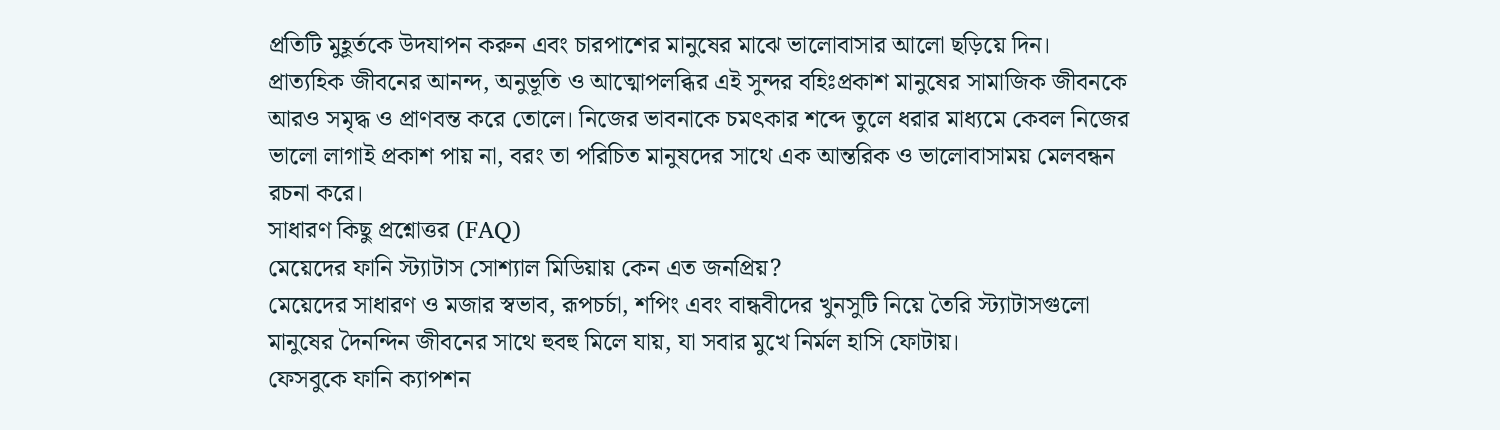প্রতিটি মুহূর্তকে উদযাপন করুন এবং চারপাশের মানুষের মাঝে ভালোবাসার আলো ছড়িয়ে দিন।
প্রাত্যহিক জীবনের আনন্দ, অনুভূতি ও আত্মোপলব্ধির এই সুন্দর বহিঃপ্রকাশ মানুষের সামাজিক জীবনকে আরও সমৃদ্ধ ও প্রাণবন্ত করে তোলে। নিজের ভাবনাকে চমৎকার শব্দে তুলে ধরার মাধ্যমে কেবল নিজের ভালো লাগাই প্রকাশ পায় না, বরং তা পরিচিত মানুষদের সাথে এক আন্তরিক ও ভালোবাসাময় মেলবন্ধন রচনা করে।
সাধারণ কিছু প্রশ্নোত্তর (FAQ)
মেয়েদের ফানি স্ট্যাটাস সোশ্যাল মিডিয়ায় কেন এত জনপ্রিয়?
মেয়েদের সাধারণ ও মজার স্বভাব, রূপচর্চা, শপিং এবং বান্ধবীদের খুনসুটি নিয়ে তৈরি স্ট্যাটাসগুলো মানুষের দৈনন্দিন জীবনের সাথে হুবহু মিলে যায়, যা সবার মুখে নির্মল হাসি ফোটায়।
ফেসবুকে ফানি ক্যাপশন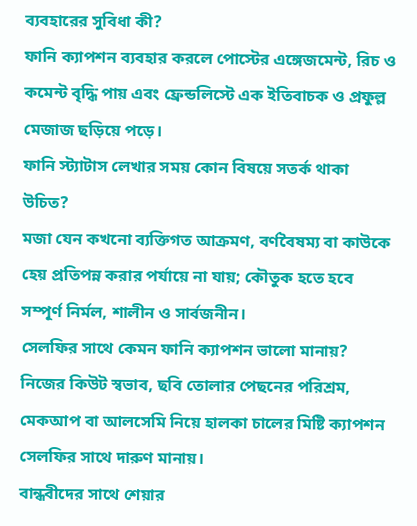ব্যবহারের সুবিধা কী?
ফানি ক্যাপশন ব্যবহার করলে পোস্টের এঙ্গেজমেন্ট, রিচ ও কমেন্ট বৃদ্ধি পায় এবং ফ্রেন্ডলিস্টে এক ইতিবাচক ও প্রফুল্ল মেজাজ ছড়িয়ে পড়ে।
ফানি স্ট্যাটাস লেখার সময় কোন বিষয়ে সতর্ক থাকা উচিত?
মজা যেন কখনো ব্যক্তিগত আক্রমণ, বর্ণবৈষম্য বা কাউকে হেয় প্রতিপন্ন করার পর্যায়ে না যায়; কৌতুক হতে হবে সম্পূর্ণ নির্মল, শালীন ও সার্বজনীন।
সেলফির সাথে কেমন ফানি ক্যাপশন ভালো মানায়?
নিজের কিউট স্বভাব, ছবি তোলার পেছনের পরিশ্রম, মেকআপ বা আলসেমি নিয়ে হালকা চালের মিষ্টি ক্যাপশন সেলফির সাথে দারুণ মানায়।
বান্ধবীদের সাথে শেয়ার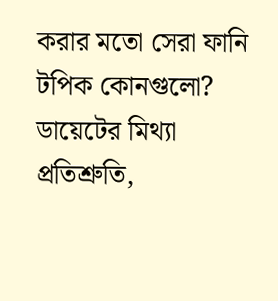করার মতো সেরা ফানি টপিক কোনগুলো?
ডায়েটের মিথ্যা প্রতিশ্রুতি,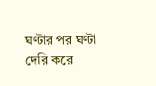ঘণ্টার পর ঘণ্টা দেরি করে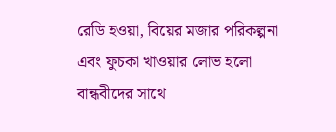রেডি হওয়া, বিয়ের মজার পরিকল্পনা এবং ফুচকা খাওয়ার লোভ হলো বান্ধবীদের সাথে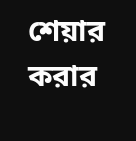শেয়ার করার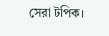সেরা টপিক।